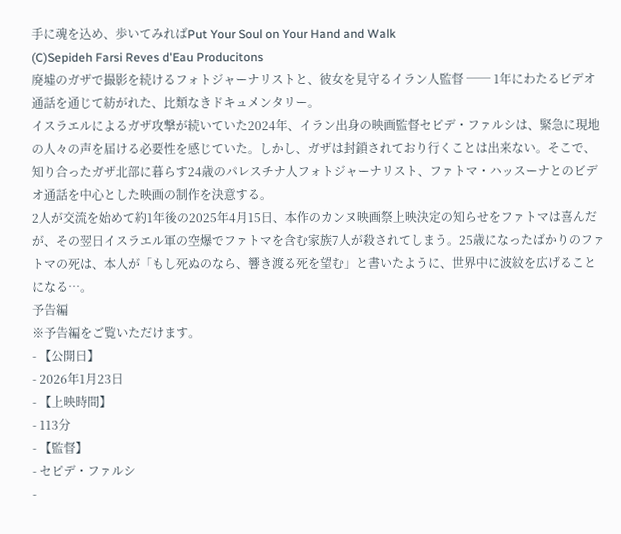手に魂を込め、歩いてみればPut Your Soul on Your Hand and Walk
(C)Sepideh Farsi Reves d'Eau Producitons
廃墟のガザで撮影を続けるフォトジャーナリストと、彼女を見守るイラン人監督 ── 1年にわたるビデオ通話を通じて紡がれた、比類なきドキュメンタリー。
イスラエルによるガザ攻撃が続いていた2024年、イラン出⾝の映画監督セピデ・ファルシは、緊急に現地の⼈々の声を届ける必要性を感じていた。しかし、ガザは封鎖されており⾏くことは出来ない。そこで、知り合ったガザ北部に暮らす24歳のパレスチナ⼈フォトジャーナリスト、ファトマ・ハッスーナとのビデオ通話を中⼼とした映画の制作を決意する。
2⼈が交流を始めて約1年後の2025年4⽉15⽇、本作のカンヌ映画祭上映決定の知らせをファトマは喜んだが、その翌⽇イスラエル軍の空爆でファトマを含む家族7⼈が殺されてしまう。25歳になったばかりのファトマの死は、本⼈が「もし死ぬのなら、響き渡る死を望む」と書いたように、世界中に波紋を広げることになる…。
予告編
※予告編をご覧いただけます。
- 【公開日】
- 2026年1月23日
- 【上映時間】
- 113分
- 【監督】
- セピデ・ファルシ
-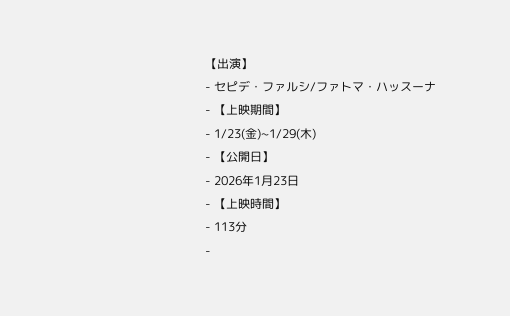【出演】
- セピデ・ファルシ/ファトマ・ハッスーナ
- 【上映期間】
- 1/23(金)~1/29(木)
- 【公開日】
- 2026年1月23日
- 【上映時間】
- 113分
-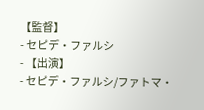【監督】
- セピデ・ファルシ
- 【出演】
- セピデ・ファルシ/ファトマ・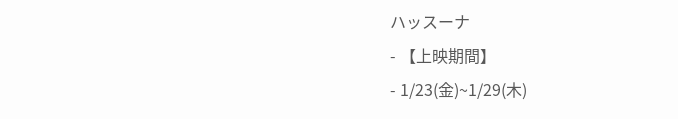ハッスーナ
- 【上映期間】
- 1/23(金)~1/29(木)